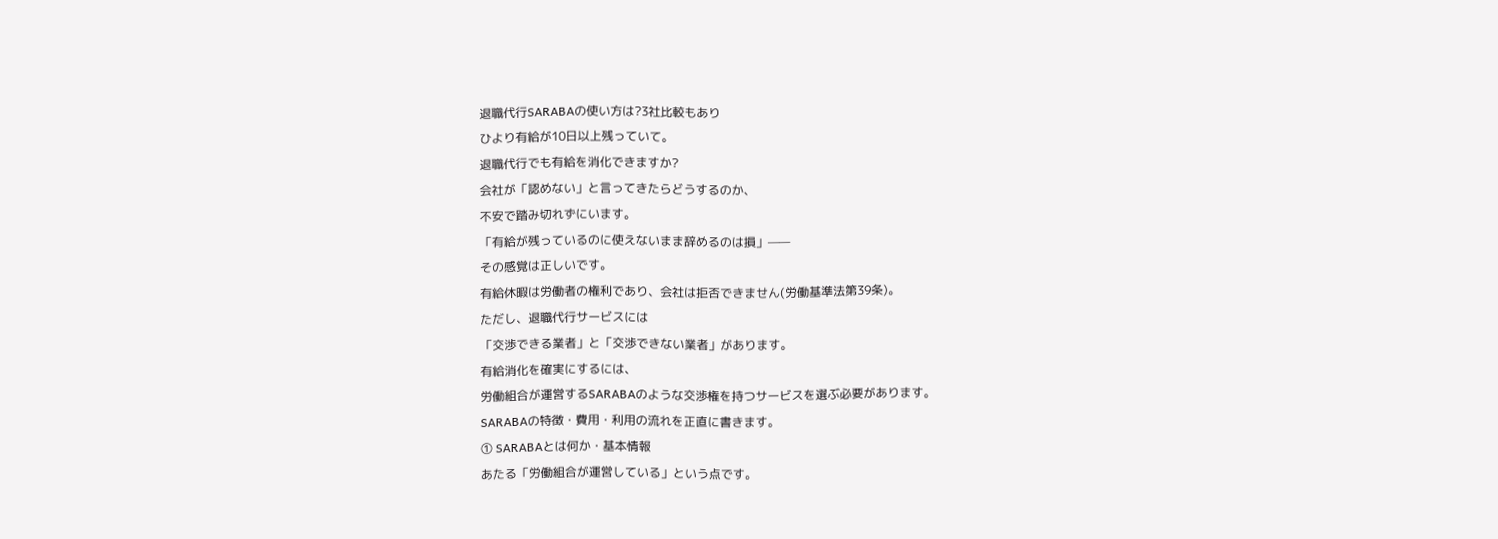退職代行SARABAの使い方は?3社比較もあり
ひより有給が10日以上残っていて。
退職代行でも有給を消化できますか?
会社が「認めない」と言ってきたらどうするのか、
不安で踏み切れずにいます。
「有給が残っているのに使えないまま辞めるのは損」——
その感覚は正しいです。
有給休暇は労働者の権利であり、会社は拒否できません(労働基準法第39条)。
ただし、退職代行サービスには
「交渉できる業者」と「交渉できない業者」があります。
有給消化を確実にするには、
労働組合が運営するSARABAのような交渉権を持つサービスを選ぶ必要があります。
SARABAの特徴・費用・利用の流れを正直に書きます。
① SARABAとは何か・基本情報
あたる「労働組合が運営している」という点です。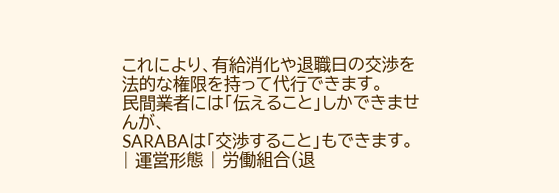これにより、有給消化や退職日の交渉を
法的な権限を持って代行できます。
民間業者には「伝えること」しかできませんが、
SARABAは「交渉すること」もできます。
| 運営形態 | 労働組合(退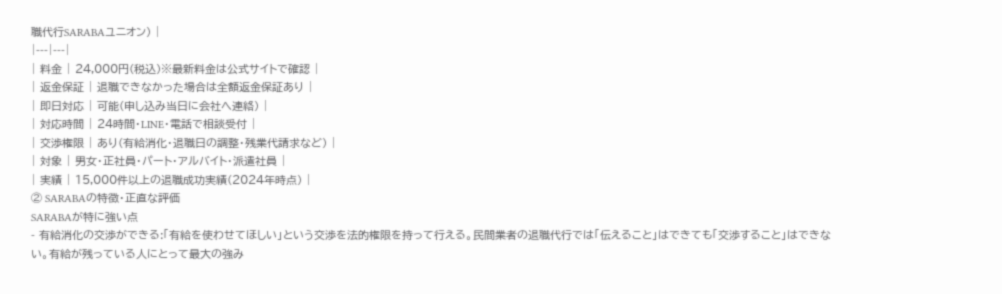職代行SARABAユニオン) |
|---|---|
| 料金 | 24,000円(税込)※最新料金は公式サイトで確認 |
| 返金保証 | 退職できなかった場合は全額返金保証あり |
| 即日対応 | 可能(申し込み当日に会社へ連絡) |
| 対応時間 | 24時間・LINE・電話で相談受付 |
| 交渉権限 | あり(有給消化・退職日の調整・残業代請求など) |
| 対象 | 男女・正社員・パート・アルバイト・派遣社員 |
| 実績 | 15,000件以上の退職成功実績(2024年時点) |
② SARABAの特徴・正直な評価
SARABAが特に強い点
- 有給消化の交渉ができる:「有給を使わせてほしい」という交渉を法的権限を持って行える。民間業者の退職代行では「伝えること」はできても「交渉すること」はできない。有給が残っている人にとって最大の強み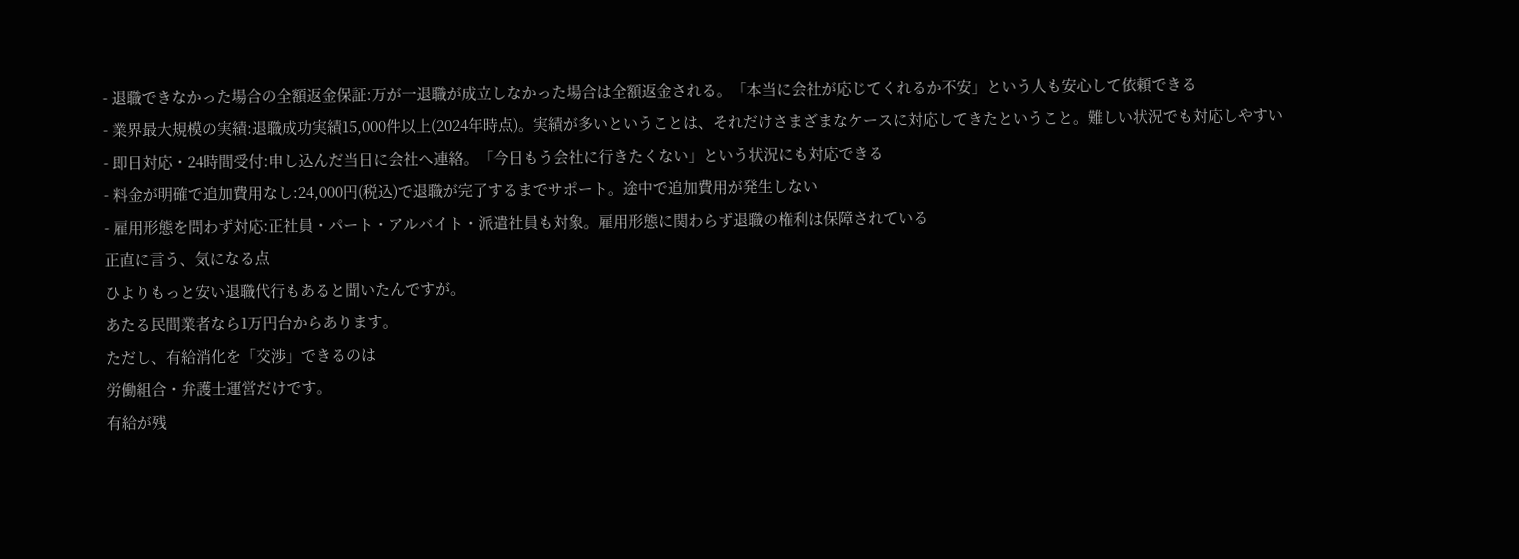- 退職できなかった場合の全額返金保証:万が一退職が成立しなかった場合は全額返金される。「本当に会社が応じてくれるか不安」という人も安心して依頼できる
- 業界最大規模の実績:退職成功実績15,000件以上(2024年時点)。実績が多いということは、それだけさまざまなケースに対応してきたということ。難しい状況でも対応しやすい
- 即日対応・24時間受付:申し込んだ当日に会社へ連絡。「今日もう会社に行きたくない」という状況にも対応できる
- 料金が明確で追加費用なし:24,000円(税込)で退職が完了するまでサポート。途中で追加費用が発生しない
- 雇用形態を問わず対応:正社員・パート・アルバイト・派遣社員も対象。雇用形態に関わらず退職の権利は保障されている
正直に言う、気になる点
ひよりもっと安い退職代行もあると聞いたんですが。
あたる民間業者なら1万円台からあります。
ただし、有給消化を「交渉」できるのは
労働組合・弁護士運営だけです。
有給が残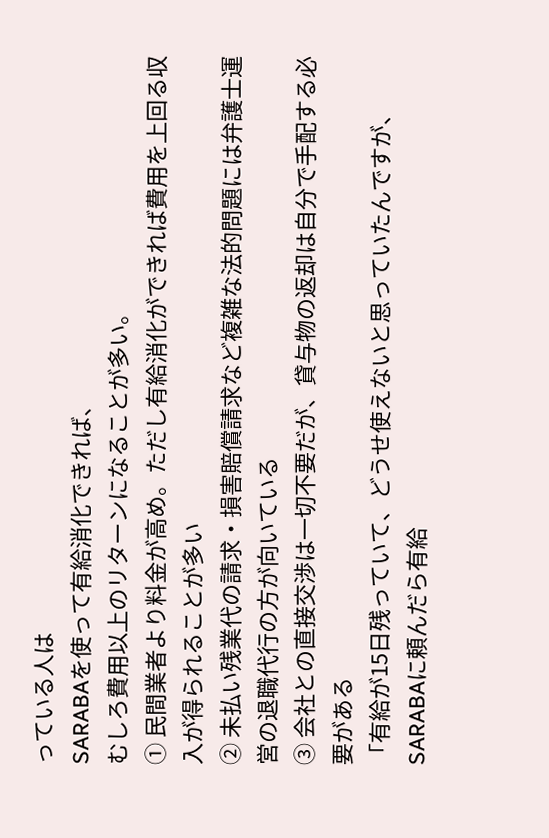っている人は
SARABAを使って有給消化できれば、
むしろ費用以上のリターンになることが多い。
① 民間業者より料金が高め。ただし有給消化ができれば費用を上回る収入が得られることが多い
② 未払い残業代の請求・損害賠償請求など複雑な法的問題には弁護士運営の退職代行の方が向いている
③ 会社との直接交渉は一切不要だが、貸与物の返却は自分で手配する必要がある
「有給が15日残っていて、どうせ使えないと思っていたんですが、
SARABAに頼んだら有給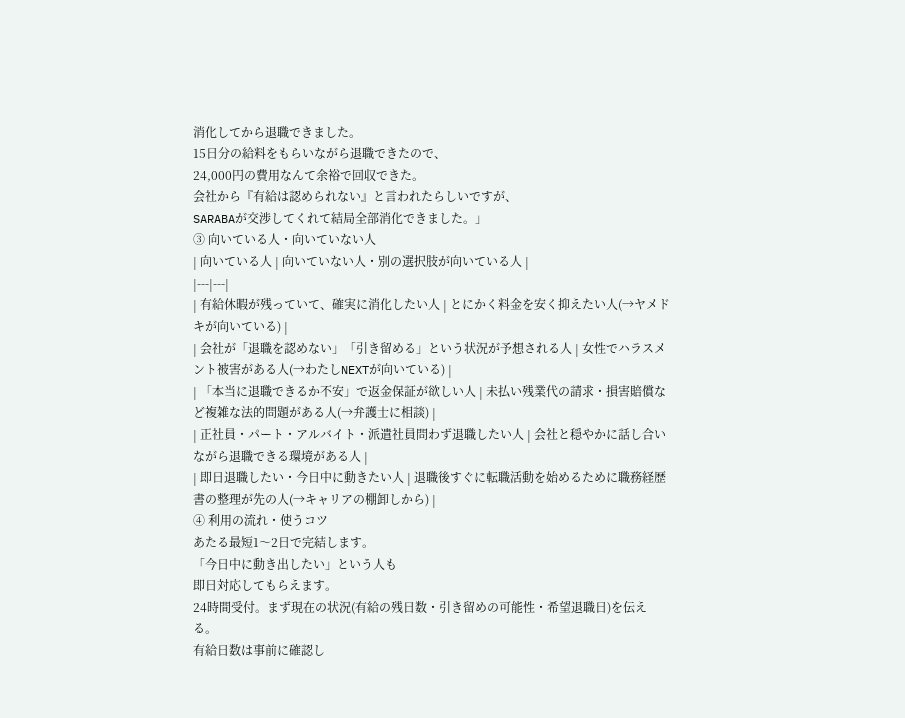消化してから退職できました。
15日分の給料をもらいながら退職できたので、
24,000円の費用なんて余裕で回収できた。
会社から『有給は認められない』と言われたらしいですが、
SARABAが交渉してくれて結局全部消化できました。」
③ 向いている人・向いていない人
| 向いている人 | 向いていない人・別の選択肢が向いている人 |
|---|---|
| 有給休暇が残っていて、確実に消化したい人 | とにかく料金を安く抑えたい人(→ヤメドキが向いている) |
| 会社が「退職を認めない」「引き留める」という状況が予想される人 | 女性でハラスメント被害がある人(→わたしNEXTが向いている) |
| 「本当に退職できるか不安」で返金保証が欲しい人 | 未払い残業代の請求・損害賠償など複雑な法的問題がある人(→弁護士に相談) |
| 正社員・パート・アルバイト・派遣社員問わず退職したい人 | 会社と穏やかに話し合いながら退職できる環境がある人 |
| 即日退職したい・今日中に動きたい人 | 退職後すぐに転職活動を始めるために職務経歴書の整理が先の人(→キャリアの棚卸しから) |
④ 利用の流れ・使うコツ
あたる最短1〜2日で完結します。
「今日中に動き出したい」という人も
即日対応してもらえます。
24時間受付。まず現在の状況(有給の残日数・引き留めの可能性・希望退職日)を伝える。
有給日数は事前に確認し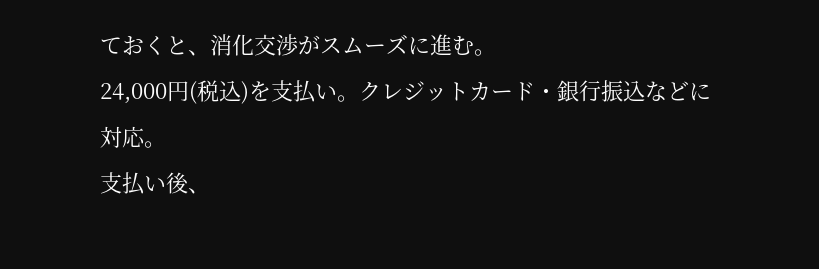ておくと、消化交渉がスムーズに進む。
24,000円(税込)を支払い。クレジットカード・銀行振込などに対応。
支払い後、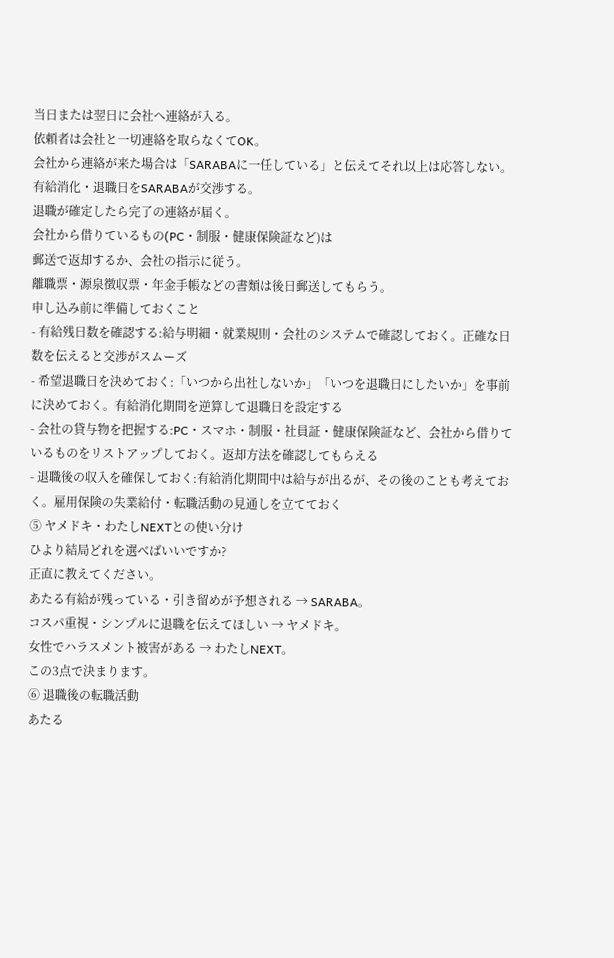当日または翌日に会社へ連絡が入る。
依頼者は会社と一切連絡を取らなくてOK。
会社から連絡が来た場合は「SARABAに一任している」と伝えてそれ以上は応答しない。
有給消化・退職日をSARABAが交渉する。
退職が確定したら完了の連絡が届く。
会社から借りているもの(PC・制服・健康保険証など)は
郵送で返却するか、会社の指示に従う。
離職票・源泉徴収票・年金手帳などの書類は後日郵送してもらう。
申し込み前に準備しておくこと
- 有給残日数を確認する:給与明細・就業規則・会社のシステムで確認しておく。正確な日数を伝えると交渉がスムーズ
- 希望退職日を決めておく:「いつから出社しないか」「いつを退職日にしたいか」を事前に決めておく。有給消化期間を逆算して退職日を設定する
- 会社の貸与物を把握する:PC・スマホ・制服・社員証・健康保険証など、会社から借りているものをリストアップしておく。返却方法を確認してもらえる
- 退職後の収入を確保しておく:有給消化期間中は給与が出るが、その後のことも考えておく。雇用保険の失業給付・転職活動の見通しを立てておく
⑤ ヤメドキ・わたしNEXTとの使い分け
ひより結局どれを選べばいいですか?
正直に教えてください。
あたる有給が残っている・引き留めが予想される → SARABA。
コスパ重視・シンプルに退職を伝えてほしい → ヤメドキ。
女性でハラスメント被害がある → わたしNEXT。
この3点で決まります。
⑥ 退職後の転職活動
あたる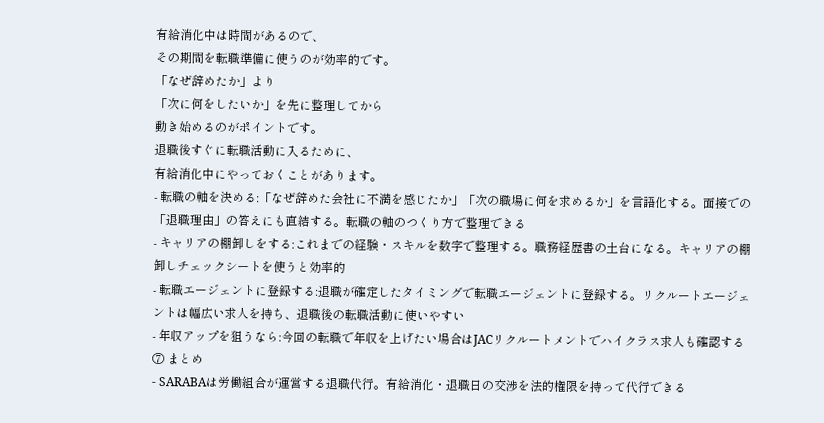有給消化中は時間があるので、
その期間を転職準備に使うのが効率的です。
「なぜ辞めたか」より
「次に何をしたいか」を先に整理してから
動き始めるのがポイントです。
退職後すぐに転職活動に入るために、
有給消化中にやっておくことがあります。
- 転職の軸を決める:「なぜ辞めた会社に不満を感じたか」「次の職場に何を求めるか」を言語化する。面接での「退職理由」の答えにも直結する。転職の軸のつくり方で整理できる
- キャリアの棚卸しをする:これまでの経験・スキルを数字で整理する。職務経歴書の土台になる。キャリアの棚卸しチェックシートを使うと効率的
- 転職エージェントに登録する:退職が確定したタイミングで転職エージェントに登録する。リクルートエージェントは幅広い求人を持ち、退職後の転職活動に使いやすい
- 年収アップを狙うなら:今回の転職で年収を上げたい場合はJACリクルートメントでハイクラス求人も確認する
⑦ まとめ
- SARABAは労働組合が運営する退職代行。有給消化・退職日の交渉を法的権限を持って代行できる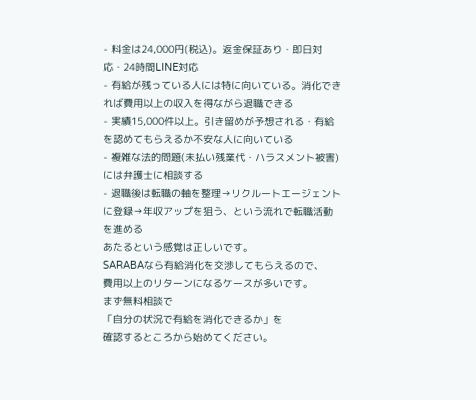- 料金は24,000円(税込)。返金保証あり・即日対応・24時間LINE対応
- 有給が残っている人には特に向いている。消化できれば費用以上の収入を得ながら退職できる
- 実績15,000件以上。引き留めが予想される・有給を認めてもらえるか不安な人に向いている
- 複雑な法的問題(未払い残業代・ハラスメント被害)には弁護士に相談する
- 退職後は転職の軸を整理→リクルートエージェントに登録→年収アップを狙う、という流れで転職活動を進める
あたるという感覚は正しいです。
SARABAなら有給消化を交渉してもらえるので、
費用以上のリターンになるケースが多いです。
まず無料相談で
「自分の状況で有給を消化できるか」を
確認するところから始めてください。